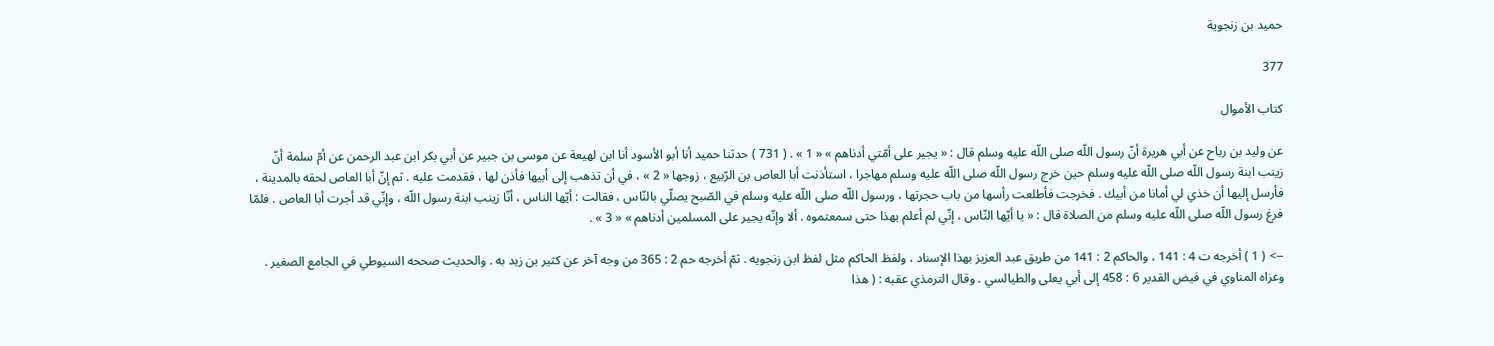حميد بن زنجوية

377

كتاب الأموال

عن وليد بن رباح عن أبي هريرة أنّ رسول اللّه صلى اللّه عليه وسلم قال : « يجير على أمّتي أدناهم » « 1 » . ( 731 ) حدثنا حميد أنا أبو الأسود أنا ابن لهيعة عن موسى بن جبير عن أبي بكر ابن عبد الرحمن عن أمّ سلمة أنّ زينب ابنة رسول اللّه صلى اللّه عليه وسلم حين خرج رسول اللّه صلى اللّه عليه وسلم مهاجرا ، استأذنت أبا العاص بن الرّبيع ، زوجها « 2 » ، في أن تذهب إلى أبيها فأذن لها ، فقدمت عليه . ثم إنّ أبا العاص لحقه بالمدينة ، فأرسل إليها أن خذي لي أمانا من أبيك . فخرجت فأطلعت رأسها من باب حجرتها ، ورسول اللّه صلى اللّه عليه وسلم في الصّبح يصلّي بالنّاس ، فقالت : أيّها الناس ، أنّا زينب ابنة رسول اللّه ، وإنّي قد أجرت أبا العاص . فلمّا فرغ رسول اللّه صلى اللّه عليه وسلم من الصلاة قال : « يا أيّها النّاس ، إنّي لم أعلم بهذا حتى سمعتموه . ألا وإنّه يجير على المسلمين أدناهم » « 3 » .

--> ( 1 ) أخرجه ت 4 : 141 ، والحاكم 2 : 141 من طريق عبد العزيز بهذا الإسناد ، ولفظ الحاكم مثل لفظ ابن زنجويه . ثمّ أخرجه حم 2 : 365 من وجه آخر عن كثير بن زيد به . والحديث صححه السيوطي في الجامع الصغير . وعزاه المناوي في فيض القدير 6 : 458 إلى أبي يعلى والطيالسي . وقال الترمذي عقبه : ( هذا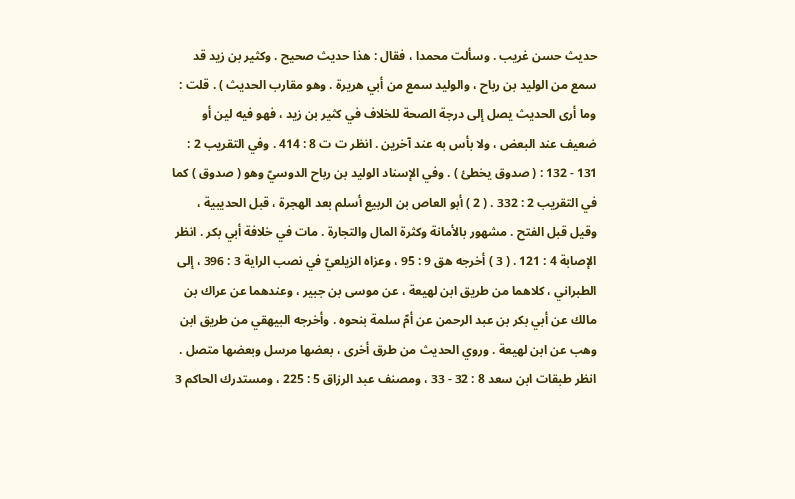حديث حسن غريب . وسألت محمدا ، فقال : هذا حديث صحيح . وكثير بن زيد قد سمع من الوليد بن رباح ، والوليد سمع من أبي هريرة . وهو مقارب الحديث ) . قلت : وما أرى الحديث يصل إلى درجة الصحة للخلاف في كثير بن زيد ، فهو فيه لين أو ضعيف عند البعض ، ولا بأس به عند آخرين . انظر ت ت 8 : 414 . وفي التقريب 2 : 131 - 132 : ( صدوق يخطئ ) . وفي الإسناد الوليد بن رباح الدوسيّ وهو ( صدوق ) كما في التقريب 2 : 332 . ( 2 ) أبو العاص بن الربيع أسلم بعد الهجرة ، قبل الحديبية ، وقيل قبل الفتح . مشهور بالأمانة وكثرة المال والتجارة . مات في خلافة أبي بكر . انظر الإصابة 4 : 121 . ( 3 ) أخرجه هق 9 : 95 ، وعزاه الزيلعيّ في نصب الراية 3 : 396 ، إلى الطبراني ، كلاهما من طريق ابن لهيعة ، عن موسى بن جبير ، وعندهما عن عراك بن مالك عن أبي بكر بن عبد الرحمن عن أمّ سلمة بنحوه . وأخرجه البيهقي من طريق ابن وهب عن ابن لهيعة . وروي الحديث من طرق أخرى ، بعضها مرسل وبعضها متصل . انظر طبقات ابن سعد 8 : 32 - 33 ، ومصنف عبد الرزاق 5 : 225 ، ومستدرك الحاكم 3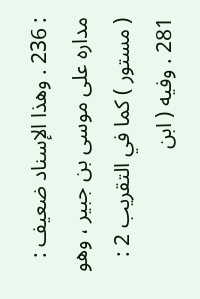: 236 . وهذا الإسناد ضعيف : مداره على موسى بن جبير ، وهو ( مستور ) كما في التقريب 2 : 281 . وفيه ( ابن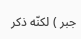جبر ) لكنّه ذكر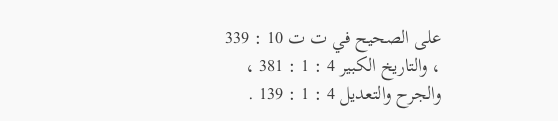على الصحيح في ت ت 10 : 339 ، والتاريخ الكبير 4 : 1 : 381 ، والجرح والتعديل 4 : 1 : 139 .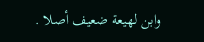وابن لهيعة ضعيف أصلا .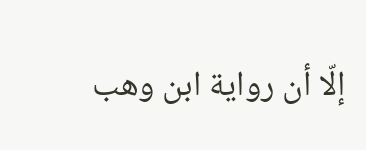إلّا أن رواية ابن وهب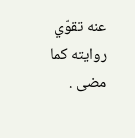عنه تقوّي روايته كما مضى .